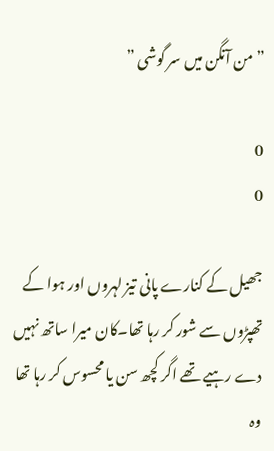”من آنگن میں سر گوشی ”

0
0

جھیل کے کنارے پانی تیز لہروں اور ہوا کے تھپڑوں سے شور کر رہا تھا۔کان میرا ساتھ نہیں دے رہیے تھے اگر کچھ سن یا محسوس کر رہا تھا وہ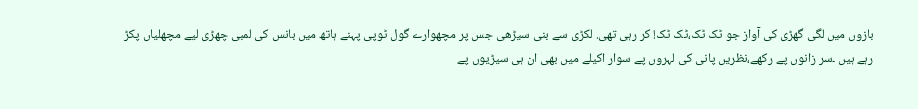بازوں میں لگی گھڑی کی آواز جو ٹک ٹک،ٹک ٹک! کر رہی تھی. لکڑی سے بنی سیڑھی جس پر مچھوارے گول ٹوپی پہنے ہاتھ میں بانس کی لمبی چھڑی لیے مچھلیاں پکڑ رہے ہیں ۔سر زانوں پے رکھے،نظریں پانی کی لہروں پے سوار اکیلے میں بھی ان ہی سیڑیوں پے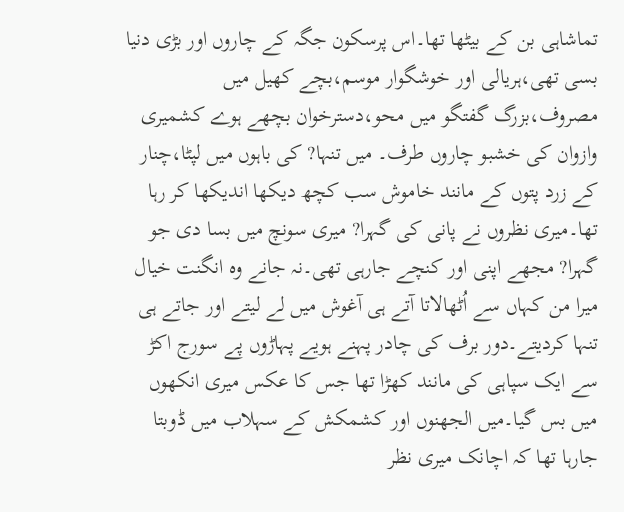تماشاہی بن کے بیٹھا تھا۔اس پرسکون جگہ کے چاروں اور بڑی دنیا بسی تھی،ہریالی اور خوشگوار موسم،بچے کھیل میں مصروف،بزرگ گفتگو میں محو،دسترخوان بچھے ہوے کشمیری وازوان کی خشبو چاروں طرف۔ میں تنہا? کی باہوں میں لپٹا،چنار کے زرد پتوں کے مانند خاموش سب کچھ دیکھا اندیکھا کر رہا تھا۔میری نظروں نے پانی کی گہرا? میری سونچ میں بسا دی جو گہرا? مجھے اپنی اور کنچے جارہی تھی۔نہ جانے وہ انگنت خیال میرا من کہاں سے اُٹھالاتا آتے ہی آغوش میں لے لیتے اور جاتے ہی تنہا کردیتے۔دور برف کی چادر پہنے ہویے پہاڑوں پے سورج اکڑ سے ایک سپاہی کی مانند کھڑا تھا جس کا عکس میری انکھوں میں بس گیا۔میں الجھنوں اور کشمکش کے سہلاب میں ڈوبتا جارہا تھا کہ اچانک میری نظر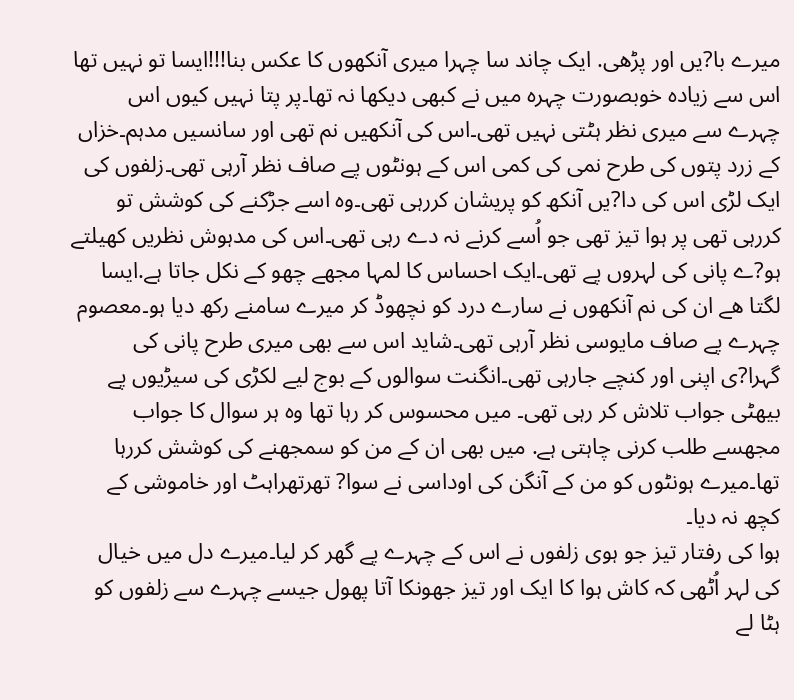میرے با?یں اور پڑھی. ایک چاند سا چہرا میری آنکھوں کا عکس بنا!!!ایسا تو نہیں تھا اس سے زیادہ خوبصورت چہرہ میں نے کبھی دیکھا نہ تھا۔پر پتا نہیں کیوں اس چہرے سے میری نظر ہٹتی نہیں تھی۔اس کی آنکھیں نم تھی اور سانسیں مدہم۔خزاں کے زرد پتوں کی طرح نمی کی کمی اس کے ہونٹوں پے صاف نظر آرہی تھی۔زلفوں کی ایک لڑی اس کی دا?یں آنکھ کو پریشان کررہی تھی۔وہ اسے جڑکنے کی کوشش تو کررہی تھی پر ہوا تیز تھی جو اُسے کرنے نہ دے رہی تھی۔اس کی مدہوش نظریں کھیلتے ہو?ے پانی کی لہروں پے تھی۔ایک احساس کا لمہا مجھے چھو کے نکل جاتا ہے.ایسا لگتا ھے ان کی نم آنکھوں نے سارے درد کو نچھوڈ کر میرے سامنے رکھ دیا ہو۔معصوم چہرے پے صاف مایوسی نظر آرہی تھی۔شاید اس سے بھی میری طرح پانی کی گہرا?ی اپنی اور کنچے جارہی تھی۔انگنت سوالوں کے بوج لیے لکڑی کی سیڑیوں پے بیھٹی جواب تلاش کر رہی تھی۔ میں محسوس کر رہا تھا وہ ہر سوال کا جواب مجھسے طلب کرنی چاہتی ہے. میں بھی ان کے من کو سمجھنے کی کوشش کررہا تھا۔میرے ہونٹوں کو من کے آنگن کی اوداسی نے سوا? تھرتھراہٹ اور خاموشی کے کچھ نہ دیا۔
ہوا کی رفتار تیز جو ہوی زلفوں نے اس کے چہرے پے گھر کر لیا۔میرے دل میں خیال کی لہر اُٹھی کہ کاش ہوا کا ایک اور تیز جھونکا آتا پھول جیسے چہرے سے زلفوں کو ہٹا لے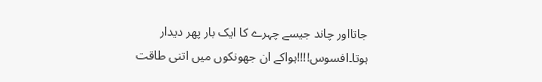جاتااور چاند جیسے چہرے کا ایک بار پھر دیدار ہوتا۔افسوس!!!!ہواکے ان جھونکوں میں اتنی طاقت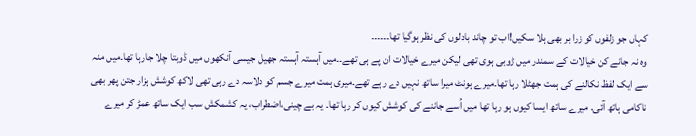کہاں جو زلفوں کو زرا بر بھی ہلا سکیں!اب تو چاند بادلوں کی نظر ہوگیا تھا۔۔۔۔۔۔
وہ نہ جانے کن خیالات کے سمندر میں ڑوبی ہوی تھی لیکن میرے خیالات ان پے ہی تھے۔۔میں آہستہ آہستہ جھیل جیسی آنکھوں میں ڈوبتا چلا جارہا تھا۔میں منہ سے ایک لفظ نکالنے کی ہمت جھٹلا رہا تھا۔میرے ہونٹ میرا ساتھ نہیں دے رہے تھے۔میری ہمت میرے جسم کو دلاسہ دے رہی تھی لاکھ کوشش ہزار جتن پھر بھی ناکامی ہاتھ آئی. میرے ساتھ ایسا کیوں ہو رہا تھا میں اُسے جاننے کی کوشش کیوں کر رہا تھا۔ یہ بے چینی،اضطراب، یہ کشمکش سب ایک ساتھ عمڑ کر میرے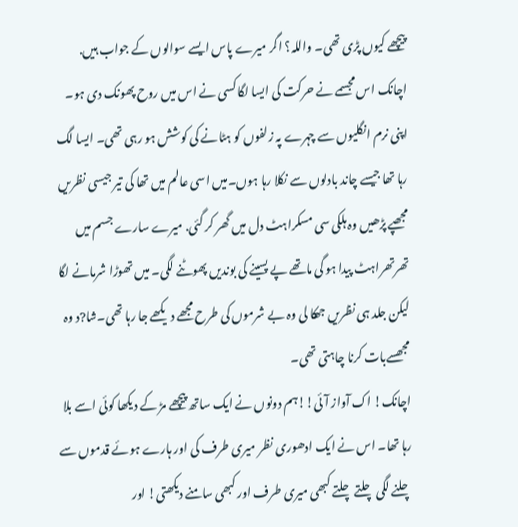پیچھے کیوں پڑی تھی۔ واللہ؟ اگر میرے پاس ایسے سوالوں کے جواب ہیں.
اچانک اس مجسمے نے حرکت کی ایسا لگا کسی نے اس میں روح پھونک دی ہو۔ اپنی نرم انگلیوں سے چہرے پہ زلفوں کو ہٹانے کی کوشش ہو رہی تھی۔ ایسا لگ رہا تھا جیسے چاند بادلوں سے نکلا رہا ہوں۔میں اسی عالم میں تھا کی تیر جیسی نظریں مجھپے پڑھیں وہ ہلکی سی مسکراہٹ دل میں گھر کر گئی. میرے سارے جسم میں تھرتھراہٹ پیدا ہو گی ماتھے پے پسینے کی بوندیں پھوٹنے لگی۔ میں تھوڑا شرمانے لگا لیکن جلد ہی نظریں جھکا لی وہ بے شرموں کی طرح مجھے دیکھے جا رہا تھی۔شا?د وہ مجھسےبات کرنا چاہتی تھی۔
اچانک! اک آواز آئی!!ہم دونوں نے ایک ساتھ پیچھے مڑ کے دیکھا کوئی اسے بلا رہا تھا۔ اس نے ایک ادھوری نظر میری طرف کی اور ہارے ہوئے قدموں سے چلنے لگی چلتے چلتے کبھی میری طرف اور کبھی سامنے دیکھتی! اور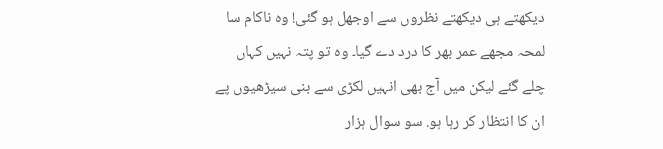دیکھتے ہی دیکھتے نظروں سے اوجھل ہو گئی! وہ ناکام سا لمحہ مجھے عمر بھر کا درد دے گیا۔ وہ تو پتہ نہیں کہاں چلے گئے لیکن میں آج بھی انہیں لکڑی سے بنی سیڑھیوں پے ان کا انتظار کر رہا ہو. سو سوال ہزار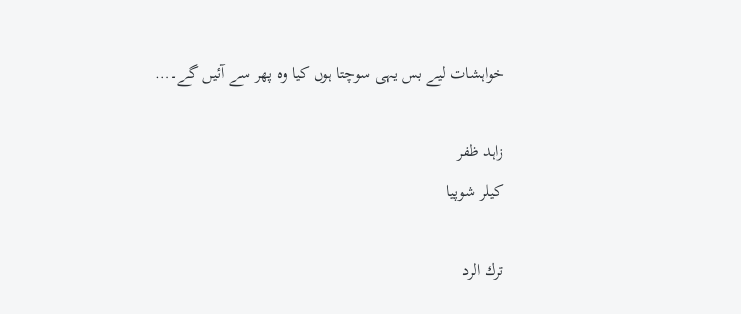خواہشات لیے بس یہی سوچتا ہوں کیا وہ پھر سے آئیں گے۔…

زاہد ظفر
کیلر شوپیا

ترك الرد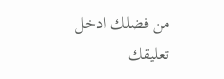من فضلك ادخل تعليقك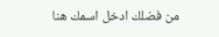من فضلك ادخل اسمك هنا